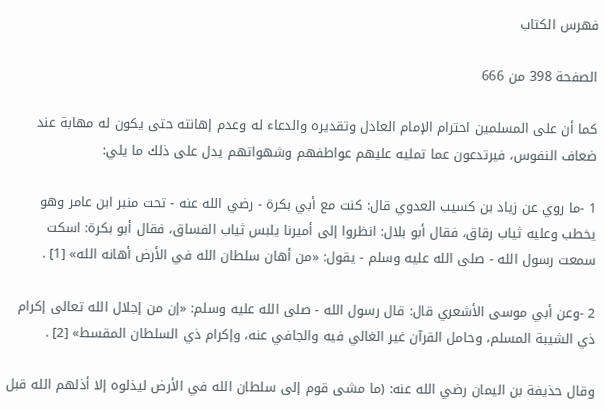فهرس الكتاب

الصفحة 398 من 666

كما أن على المسلمين احترام الإمام العادل وتقديره والدعاء له وعدم إهانته حتى يكون له مهابة عند ضعاف النفوس، فيرتدعون عما تمليه عليهم عواطفهم وشهواتهم يدل على ذلك ما يلي:

1 -ما روي عن زياد بن كسيب العدوي قال: كنت مع أبي بكرة - رضي الله عنه - تحت منبر ابن عامر وهو يخطب وعليه ثياب رقاق، فقال أبو بلال: انظروا إلى أميرنا يلبس ثياب الفساق، فقال أبو بكرة: اسكت سمعت رسول الله - صلى الله عليه وسلم - يقول: «من أهان سلطان الله في الأرض أهانه الله» [1] .

2 -وعن أبي موسى الأشعري قال: قال رسول الله - صلى الله عليه وسلم: «إن من إجلال الله تعالى إكرام ذي الشيبة المسلم، وحامل القرآن غير الغالي فيه والجافي عنه، وإكرام ذي السلطان المقسط» [2] .

وقال حذيفة بن اليمان رضي الله عنه: (ما مشى قوم إلى سلطان الله في الأرض ليذلوه إلا أذلهم الله قبل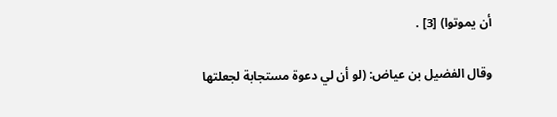أن يموتوا) [3] .

وقال الفضيل بن عياض: (لو أن لي دعوة مستجابة لجعلتها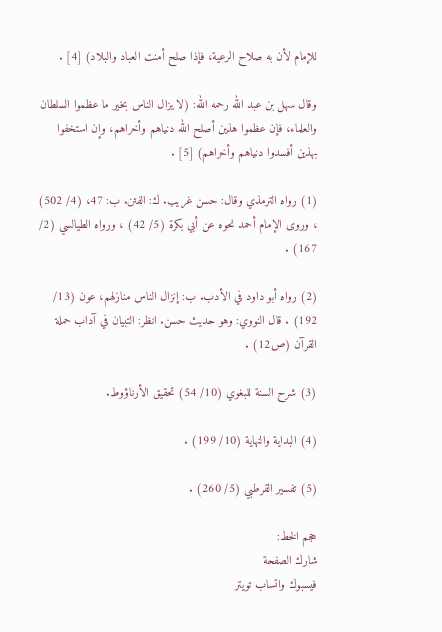للإمام لأن به صلاح الرعية، فإذا صلح أمنت العباد والبلاد) [4] .

وقال سهل بن عبد الله رحمه الله: (لا يزال الناس بخير ما عظموا السلطان والعلماء، فإن عظموا هذين أصلح الله دنياهم وأخراهم، وإن استخفوا بهذين أفسدوا دنياهم وأخراهم) [5] .

(1) رواه الترمذي وقال: حسن غريب. ك: الفتن. ب: 47، (4/ 502) ، وروى الإمام أحمد نحوه عن أبي بكرة (5/ 42) ، ورواه الطيالسي (2/ 167) .

(2) رواه أبو داود في الأدب. ب: إنزال الناس منازلهم، عون (13/ 192) . قال النووي: وهو حديث حسن. انظر: التبيان في آداب حملة القرآن (ص12) .

(3) شرح السنة للبغوي (10/ 54) تحقيق الأرناؤوط.

(4) البداية والنهاية (10/ 199) .

(5) تفسير القرطبي (5/ 260) .

حجم الخط:
شارك الصفحة
فيسبوك واتساب تويتر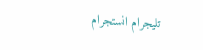تليجرام انستجرام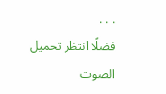. . .
فضلًا انتظر تحميل الصوت